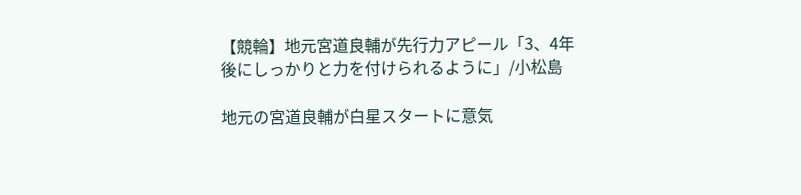【競輪】地元宮道良輔が先行力アピール「3、4年後にしっかりと力を付けられるように」/小松島

地元の宮道良輔が白星スタートに意気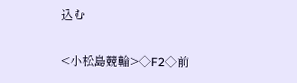込む

<小松島競輪>◇F2◇前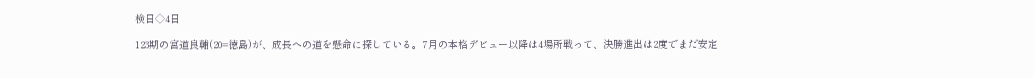検日◇4日

123期の宮道良輔(20=徳島)が、成長への道を懸命に探している。7月の本格デビュー以降は4場所戦って、決勝進出は2度でまだ安定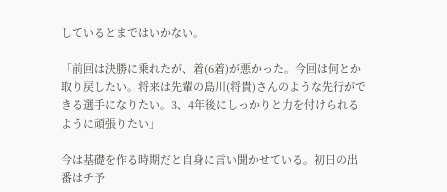しているとまではいかない。

「前回は決勝に乗れたが、着(6着)が悪かった。今回は何とか取り戻したい。将来は先輩の島川(将貴)さんのような先行ができる選手になりたい。3、4年後にしっかりと力を付けられるように頑張りたい」

今は基礎を作る時期だと自身に言い聞かせている。初日の出番はチ予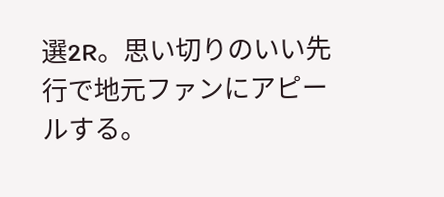選2R。思い切りのいい先行で地元ファンにアピールする。